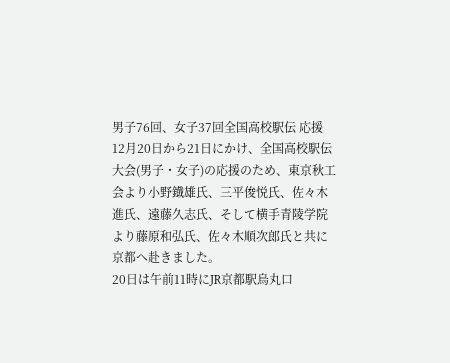男子76回、女子37回全国高校駅伝 応援
12月20日から21日にかけ、全国高校駅伝大会(男子・女子)の応援のため、東京秋工会より小野鐡雄氏、三平俊悦氏、佐々木進氏、遠藤久志氏、そして横手青陵学院より藤原和弘氏、佐々木順次郎氏と共に京都へ赴きました。
20日は午前11時にJR京都駅烏丸口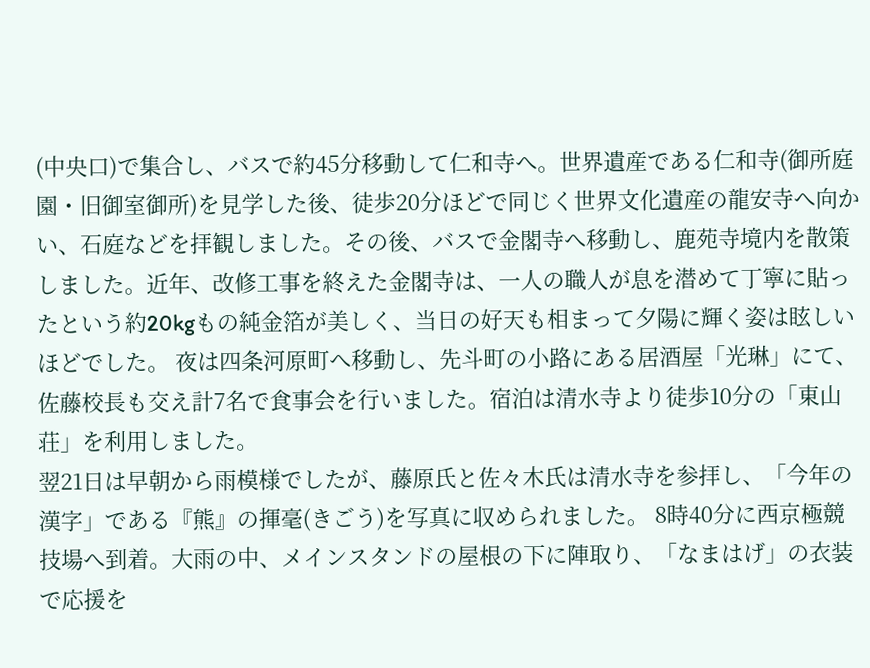(中央口)で集合し、バスで約45分移動して仁和寺へ。世界遺産である仁和寺(御所庭園・旧御室御所)を見学した後、徒歩20分ほどで同じく世界文化遺産の龍安寺へ向かい、石庭などを拝観しました。その後、バスで金閣寺へ移動し、鹿苑寺境内を散策しました。近年、改修工事を終えた金閣寺は、一人の職人が息を潜めて丁寧に貼ったという約20kgもの純金箔が美しく、当日の好天も相まって夕陽に輝く姿は眩しいほどでした。 夜は四条河原町へ移動し、先斗町の小路にある居酒屋「光琳」にて、佐藤校長も交え計7名で食事会を行いました。宿泊は清水寺より徒歩10分の「東山荘」を利用しました。
翌21日は早朝から雨模様でしたが、藤原氏と佐々木氏は清水寺を参拝し、「今年の漢字」である『熊』の揮毫(きごう)を写真に収められました。 8時40分に西京極競技場へ到着。大雨の中、メインスタンドの屋根の下に陣取り、「なまはげ」の衣装で応援を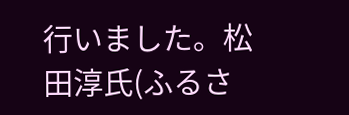行いました。松田淳氏(ふるさ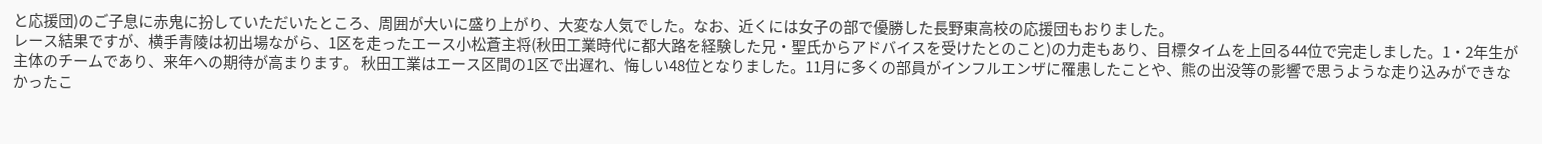と応援団)のご子息に赤鬼に扮していただいたところ、周囲が大いに盛り上がり、大変な人気でした。なお、近くには女子の部で優勝した長野東高校の応援団もおりました。
レース結果ですが、横手青陵は初出場ながら、1区を走ったエース小松蒼主将(秋田工業時代に都大路を経験した兄・聖氏からアドバイスを受けたとのこと)の力走もあり、目標タイムを上回る44位で完走しました。1・2年生が主体のチームであり、来年への期待が高まります。 秋田工業はエース区間の1区で出遅れ、悔しい48位となりました。11月に多くの部員がインフルエンザに罹患したことや、熊の出没等の影響で思うような走り込みができなかったこ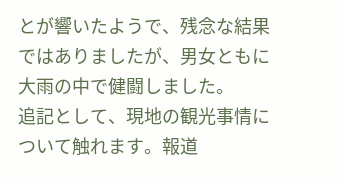とが響いたようで、残念な結果ではありましたが、男女ともに大雨の中で健闘しました。
追記として、現地の観光事情について触れます。報道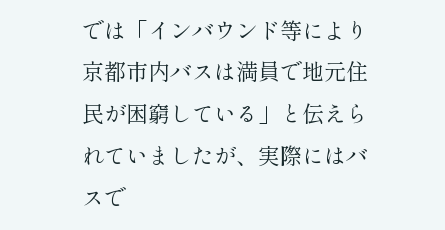では「インバウンド等により京都市内バスは満員で地元住民が困窮している」と伝えられていましたが、実際にはバスで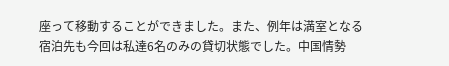座って移動することができました。また、例年は満室となる宿泊先も今回は私達6名のみの貸切状態でした。中国情勢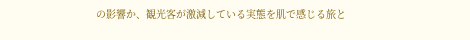の影響か、観光客が激減している実態を肌で感じる旅と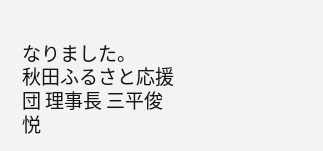なりました。
秋田ふるさと応援団 理事長 三平俊悦